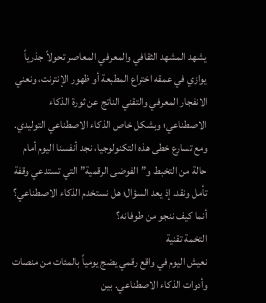يشهد المشهد الثقافي والمعرفي المعاصر تحولاً جذرياً يوازي في عمقه اختراع المطبعة أو ظهور الإنترنت، ونعني الانفجار المعرفي والتقني الناتج عن ثورة الذكاء الاصطناعي؛ وبشكل خاص الذكاء الاصطناعي التوليدي. ومع تسارع خطى هذه التكنولوجيا، نجد أنفسنا اليوم أمام حالة من التخبط و”الفوضى الرقمية” التي تستدعي وقفة تأمل ونقد. إذ يعد السؤال؛ هل نستخدم الذكاء الاصطناعي؟ أنما كيف ننجو من طوفانه؟
التخمة تقنية
نعيش اليوم في واقع رقمي يضج يومياً بالمئات من منصات وأدوات الذكاء الاصطناعي. بين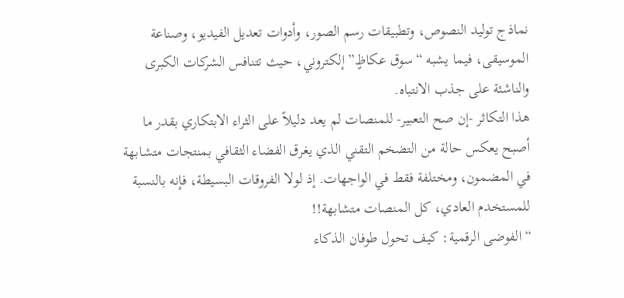نماذج توليد النصوص، وتطبيقات رسم الصور، وأدوات تعديل الفيديو، وصناعة الموسيقى، فيما يشبه “سوق عكاظٍ” إلكتروني، حيث تتنافس الشركات الكبرى والناشئة على جذب الانتباه.
هذا التكاثر -إن صح التعبير- للمنصات لم يعد دليلاً على الثراء الابتكاري بقدر ما أصبح يعكس حالة من التضخم التقني الذي يغرق الفضاء الثقافي بمنتجات متشابهة في المضمون، ومختلفة فقط في الواجهات. إذ لولا الفروقات البسيطة، فإنه بالنسبة للمستخدم العادي، كل المنصات متشابهة!!
“الفوضى الرقمية: كيف تحول طوفان الذكاء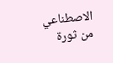الاصطناعي من ثورة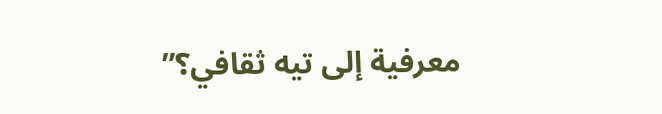معرفية إلى تيه ثقافي؟”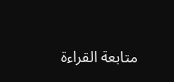متابعة القراءة